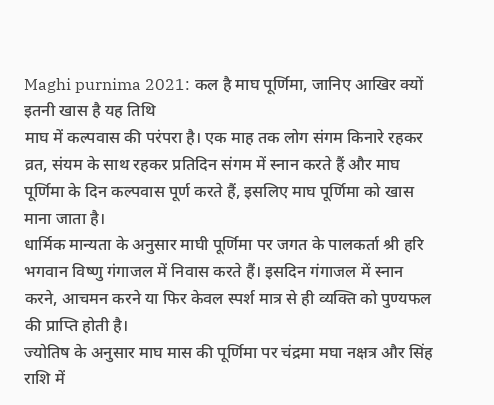Maghi purnima 2021: कल है माघ पूर्णिमा, जानिए आखिर क्यों इतनी खास है यह तिथि
माघ में कल्पवास की परंपरा है। एक माह तक लोग संगम किनारे रहकर व्रत, संयम के साथ रहकर प्रतिदिन संगम में स्नान करते हैं और माघ पूर्णिमा के दिन कल्पवास पूर्ण करते हैं, इसलिए माघ पूर्णिमा को खास माना जाता है।
धार्मिक मान्यता के अनुसार माघी पूर्णिमा पर जगत के पालकर्ता श्री हरि भगवान विष्णु गंगाजल में निवास करते हैं। इसदिन गंगाजल में स्नान करने, आचमन करने या फिर केवल स्पर्श मात्र से ही व्यक्ति को पुण्यफल की प्राप्ति होती है।
ज्योतिष के अनुसार माघ मास की पूर्णिमा पर चंद्रमा मघा नक्षत्र और सिंह राशि में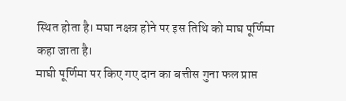स्थित होता है। मघा नक्षत्र होने पर इस तिथि को माघ पूर्णिमा कहा जाता है।
माघी पूर्णिमा पर किए गए दान का बत्तीस गुना फल प्राप्त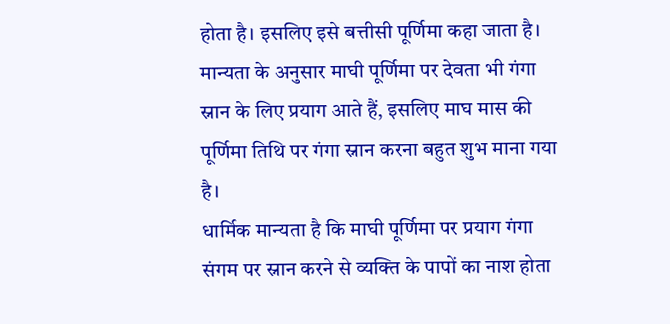होता है। इसलिए इसे बत्तीसी पूर्णिमा कहा जाता है।
मान्यता के अनुसार माघी पूर्णिमा पर देवता भी गंगा स्नान के लिए प्रयाग आते हैं, इसलिए माघ मास की पूर्णिमा तिथि पर गंगा स्नान करना बहुत शुभ माना गया है।
धार्मिक मान्यता है कि माघी पूर्णिमा पर प्रयाग गंगा संगम पर स्नान करने से व्यक्ति के पापों का नाश होता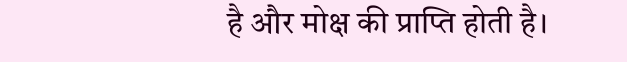है और मोक्ष की प्राप्ति होती है।